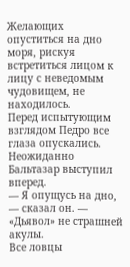Желающих опуститься на дно моря, рискуя встретиться лицом к лицу с неведомым чудовищем, не находилось.
Перед испытующим взглядом Педро все глаза опускались.
Неожиданно Бальтазар выступил вперед.
— Я опущусь на дно, — сказал он. — «Дьявол» не страшней акулы.
Все ловцы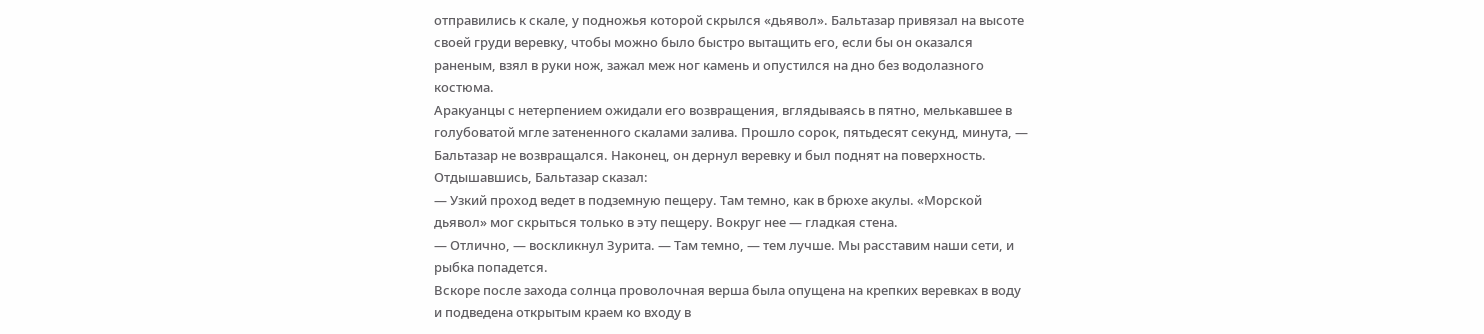отправились к скале, у подножья которой скрылся «дьявол». Бальтазар привязал на высоте своей груди веревку, чтобы можно было быстро вытащить его, если бы он оказался раненым, взял в руки нож, зажал меж ног камень и опустился на дно без водолазного костюма.
Аракуанцы с нетерпением ожидали его возвращения, вглядываясь в пятно, мелькавшее в голубоватой мгле затененного скалами залива. Прошло сорок, пятьдесят секунд, минута, — Бальтазар не возвращался. Наконец, он дернул веревку и был поднят на поверхность. Отдышавшись, Бальтазар сказал:
— Узкий проход ведет в подземную пещеру. Там темно, как в брюхе акулы. «Морской дьявол» мог скрыться только в эту пещеру. Вокруг нее — гладкая стена.
— Отлично, — воскликнул Зурита. — Там темно, — тем лучше. Мы расставим наши сети, и рыбка попадется.
Вскоре после захода солнца проволочная верша была опущена на крепких веревках в воду и подведена открытым краем ко входу в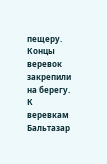пещеру. Концы веревок закрепили на берегу. К веревкам Бальтазар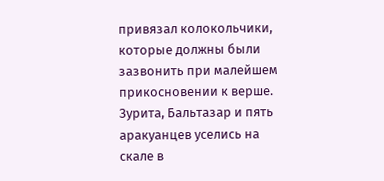привязал колокольчики, которые должны были зазвонить при малейшем прикосновении к верше.
Зурита, Бальтазар и пять аракуанцев уселись на скале в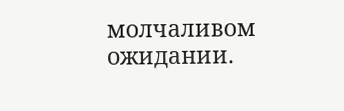молчаливом ожидании.